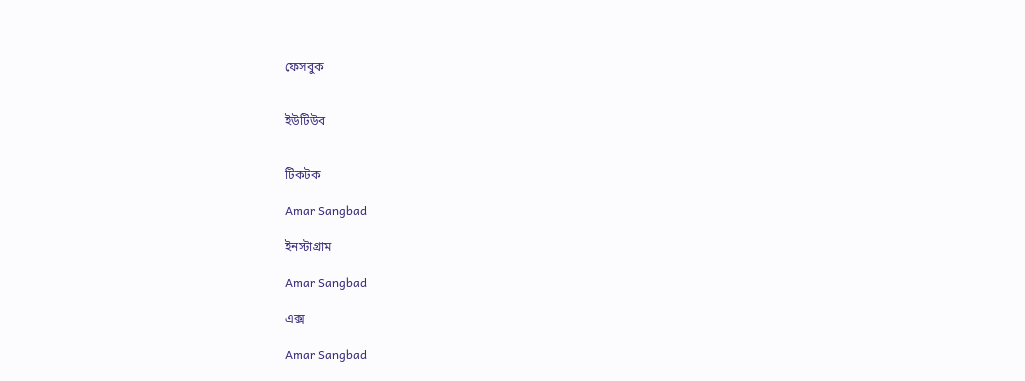ফেসবুক


ইউটিউব


টিকটক

Amar Sangbad

ইনস্টাগ্রাম

Amar Sangbad

এক্স

Amar Sangbad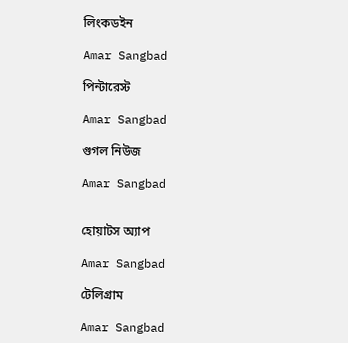লিংকডইন

Amar Sangbad

পিন্টারেস্ট

Amar Sangbad

গুগল নিউজ

Amar Sangbad


হোয়াটস অ্যাপ

Amar Sangbad

টেলিগ্রাম

Amar Sangbad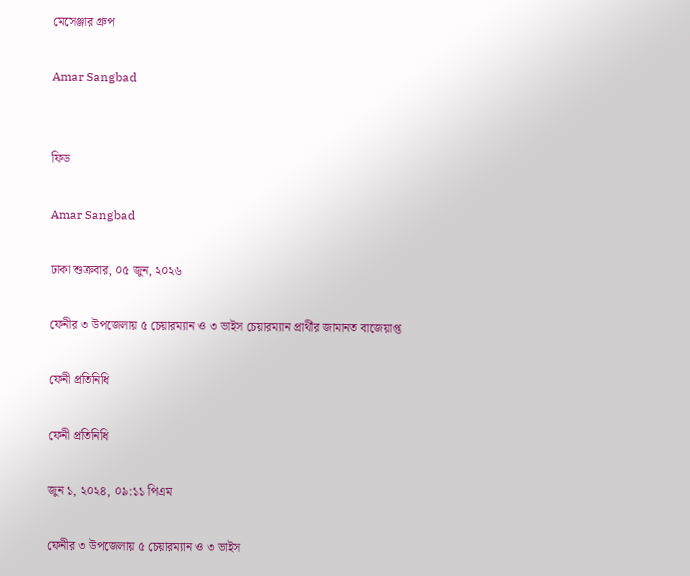মেসেঞ্জার গ্রুপ

Amar Sangbad


ফিড

Amar Sangbad

ঢাকা শুক্রবার, ০৫ জুন, ২০২৬

ফেনীর ৩ উপজেলায় ৫ চেয়ারম্যান ও ৩ ভাইস চেয়ারম্যান প্রার্থীর জামানত বাজেয়াপ্ত

ফেনী প্রতিনিধি

ফেনী প্রতিনিধি

জুন ১, ২০২৪, ০৯:১১ পিএম

ফেনীর ৩ উপজেলায় ৫ চেয়ারম্যান ও ৩ ভাইস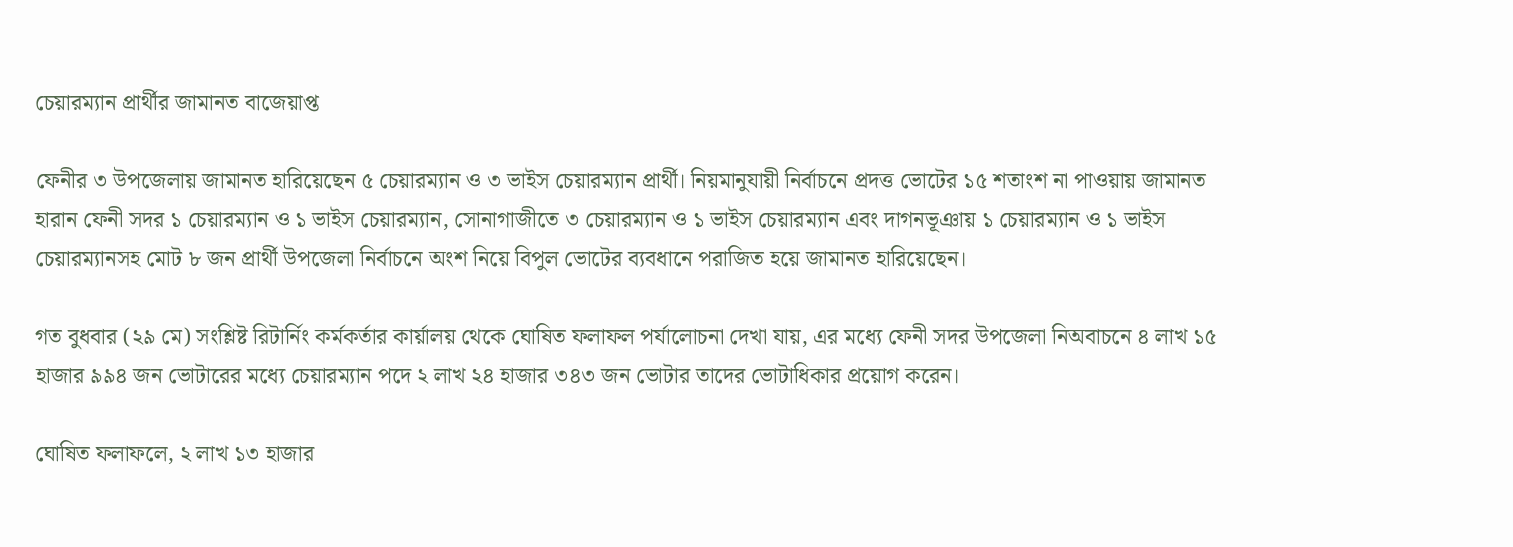চেয়ারম্যান প্রার্থীর জামানত বাজেয়াপ্ত

ফেনীর ৩ উপজেলায় জামানত হারিয়েছেন ৫ চেয়ারম্যান ও ৩ ভাইস চেয়ারম্যান প্রার্থী। নিয়মানুযায়ী নির্বাচনে প্রদত্ত ভোটের ১৫ শতাংশ না পাওয়ায় জামানত হারান ফেনী সদর ১ চেয়ারম্যান ও ১ ভাইস চেয়ারম্যান, সোনাগাজীতে ৩ চেয়ারম্যান ও ১ ভাইস চেয়ারম্যান এবং দাগনভূঞায় ১ চেয়ারম্যান ও ১ ভাইস চেয়ারম্যানসহ মোট ৮ জন প্রার্থী উপজেলা নির্বাচনে অংশ নিয়ে বিপুল ভোটের ব্যবধানে পরাজিত হয়ে জামানত হারিয়েছেন।

গত বুধবার (২৯ মে) সংশ্লিষ্ট রিটার্নিং কর্মকর্তার কার্য়ালয় থেকে ঘোষিত ফলাফল পর্যালোচনা দেখা যায়, এর মধ্যে ফেনী সদর উপজেলা নিঅবাচনে ৪ লাখ ১৫ হাজার ৯৯৪ জন ভোটারের মধ্যে চেয়ারম্যান পদে ২ লাখ ২৪ হাজার ৩৪৩ জন ভোটার তাদের ভোটাধিকার প্রয়োগ করেন।

ঘোষিত ফলাফলে, ২ লাখ ১৩ হাজার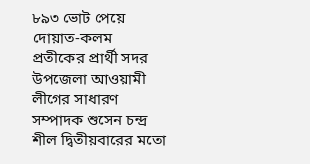৮৯৩ ভোট পেয়ে দোয়াত-কলম প্রতীকের প্রার্থী সদর উপজেলা আওয়ামী লীগের সাধারণ সম্পাদক শুসেন চন্দ্র শীল দ্বিতীয়বারের মতো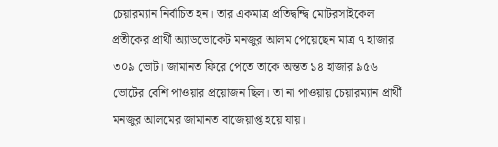চেয়ারম্যান নির্বাচিত হন। তার একমাত্র প্রতিদ্বন্দ্বি মোটরসাইকেল প্রতীকের প্রার্থী অ্যাডভোকেট মনজুর আলম পেয়েছেন মাত্র ৭ হাজার ৩০৯ ভোট। জামানত ফিরে পেতে তাকে অন্তত ১৪ হাজার ৯৫৬ ভোটের বেশি পাওয়ার প্রয়োজন ছিল। তা না পাওয়ায় চেয়ারম্যান প্রার্থী মনজুর আলমের জামানত বাজেয়াপ্ত হয়ে যায়।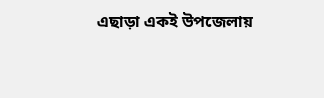এছাড়া একই উপজেলায়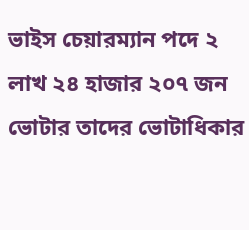ভাইস চেয়ারম্যান পদে ২ লাখ ২৪ হাজার ২০৭ জন ভোটার তাদের ভোটাধিকার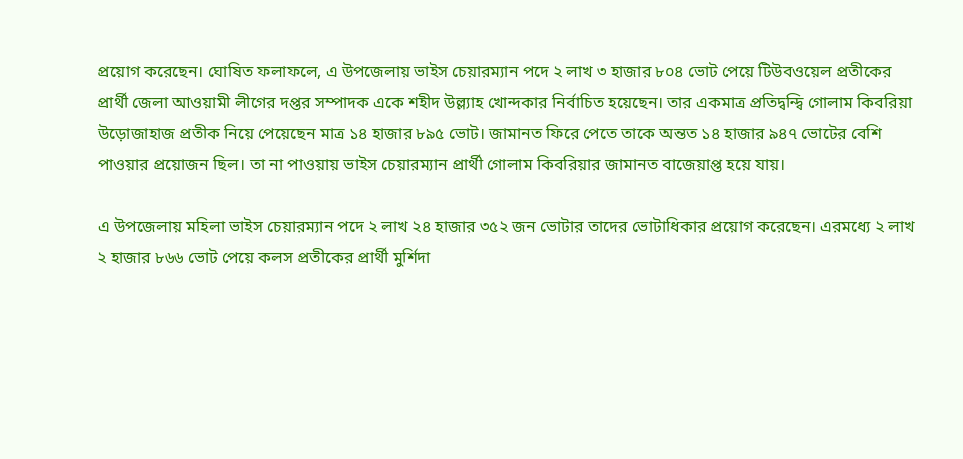প্রয়োগ করেছেন। ঘোষিত ফলাফলে, এ উপজেলায় ভাইস চেয়ারম্যান পদে ২ লাখ ৩ হাজার ৮০৪ ভোট পেয়ে টিউবওয়েল প্রতীকের প্রার্থী জেলা আওয়ামী লীগের দপ্তর সম্পাদক একে শহীদ উল্ল্যাহ খোন্দকার নির্বাচিত হয়েছেন। তার একমাত্র প্রতিদ্বন্দ্বি গোলাম কিবরিয়া উড়োজাহাজ প্রতীক নিয়ে পেয়েছেন মাত্র ১৪ হাজার ৮৯৫ ভোট। জামানত ফিরে পেতে তাকে অন্তত ১৪ হাজার ৯৪৭ ভোটের বেশি পাওয়ার প্রয়োজন ছিল। তা না পাওয়ায় ভাইস চেয়ারম্যান প্রার্থী গোলাম কিবরিয়ার জামানত বাজেয়াপ্ত হয়ে যায়।

এ উপজেলায় মহিলা ভাইস চেয়ারম্যান পদে ২ লাখ ২৪ হাজার ৩৫২ জন ভোটার তাদের ভোটাধিকার প্রয়োগ করেছেন। এরমধ্যে ২ লাখ ২ হাজার ৮৬৬ ভোট পেয়ে কলস প্রতীকের প্রার্থী মুর্শিদা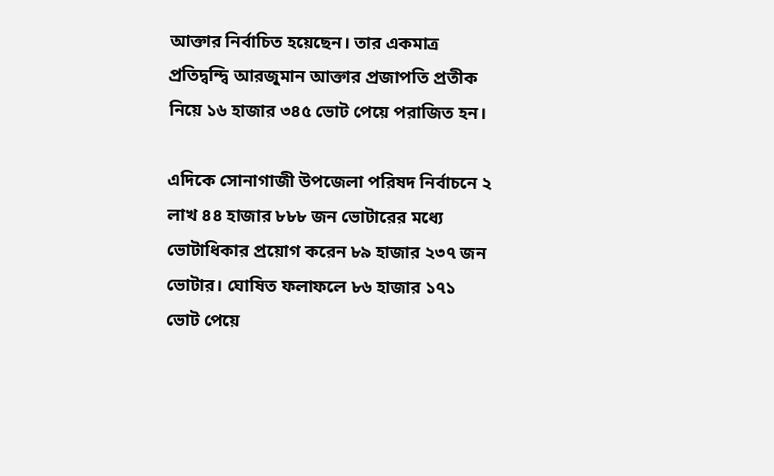আক্তার নির্বাচিত হয়েছেন। তার একমাত্র প্রতিদ্বন্দ্বি আরজুমান আক্তার প্রজাপতি প্রতীক নিয়ে ১৬ হাজার ৩৪৫ ভোট পেয়ে পরাজিত হন।

এদিকে সোনাগাজী উপজেলা পরিষদ নির্বাচনে ২ লাখ ৪৪ হাজার ৮৮৮ জন ভোটারের মধ্যে ভোটাধিকার প্রয়োগ করেন ৮৯ হাজার ২৩৭ জন ভোটার। ঘোষিত ফলাফলে ৮৬ হাজার ১৭১ ভোট পেয়ে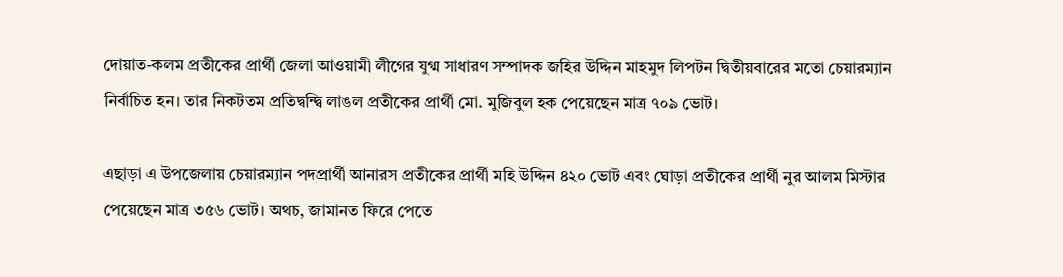দোয়াত-কলম প্রতীকের প্রার্থী জেলা আওয়ামী লীগের যুগ্ম সাধারণ সম্পাদক জহির উদ্দিন মাহমুদ লিপটন দ্বিতীয়বারের মতো চেয়ারম্যান নির্বাচিত হন। তার নিকটতম প্রতিদ্বন্দ্বি লাঙল প্রতীকের প্রার্থী মো. মুজিবুল হক পেয়েছেন মাত্র ৭০৯ ভোট।

এছাড়া এ উপজেলায় চেয়ারম্যান পদপ্রার্থী আনারস প্রতীকের প্রার্থী মহি উদ্দিন ৪২০ ভোট এবং ঘোড়া প্রতীকের প্রার্থী নুর আলম মিস্টার পেয়েছেন মাত্র ৩৫৬ ভোট। অথচ, জামানত ফিরে পেতে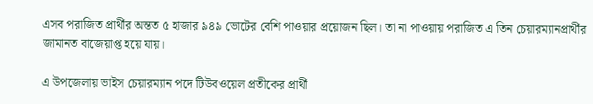এসব পরাজিত প্রার্থীর অন্তত ৫ হাজার ৯৪৯ ভোটের বেশি পাওয়ার প্রয়োজন ছিল। তা না পাওয়ায় পরাজিত এ তিন চেয়ারম্যানপ্রার্থীর জামানত বাজেয়াপ্ত হয়ে যায়।

এ উপজেলায় ভাইস চেয়ারম্যান পদে টিউবওয়েল প্রতীকের প্রার্থী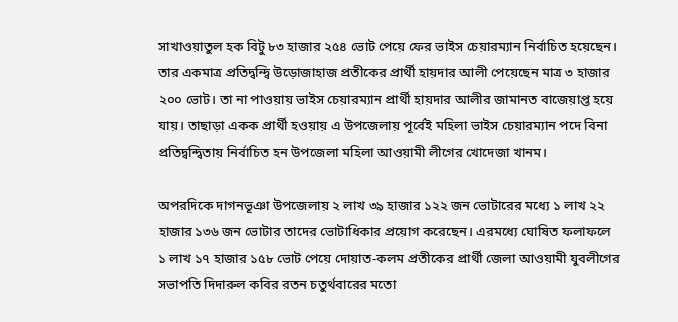সাখাওয়াতুল হক বিটু ৮৩ হাজার ২৫৪ ভোট পেয়ে ফের ভাইস চেয়ারম্যান নির্বাচিত হয়েছেন। তার একমাত্র প্রতিদ্বন্দ্বি উড়োজাহাজ প্রতীকের প্রার্থী হায়দার আলী পেয়েছেন মাত্র ৩ হাজার ২০০ ভোট। তা না পাওয়ায় ভাইস চেয়ারম্যান প্রার্থী হায়দার আলীর জামানত বাজেয়াপ্ত হয়ে যায়। তাছাড়া একক প্রার্থী হওয়ায় এ উপজেলায় পূর্বেই মহিলা ভাইস চেয়ারম্যান পদে বিনা প্রতিদ্বন্দ্বিতায় নির্বাচিত হন উপজেলা মহিলা আওয়ামী লীগের খোদেজা খানম।

অপরদিকে দাগনভূঞা উপজেলায় ২ লাখ ৩৯ হাজার ১২২ জন ভোটারের মধ্যে ১ লাখ ২২ হাজার ১৩৬ জন ভোটার তাদের ভোটাধিকার প্রয়োগ করেছেন। এরমধ্যে ঘোষিত ফলাফলে ১ লাখ ১৭ হাজার ১৫৮ ভোট পেয়ে দোয়াত-কলম প্রতীকের প্রার্থী জেলা আওয়ামী যুবলীগের সভাপতি দিদারুল কবির রতন চতুর্থবারের মতো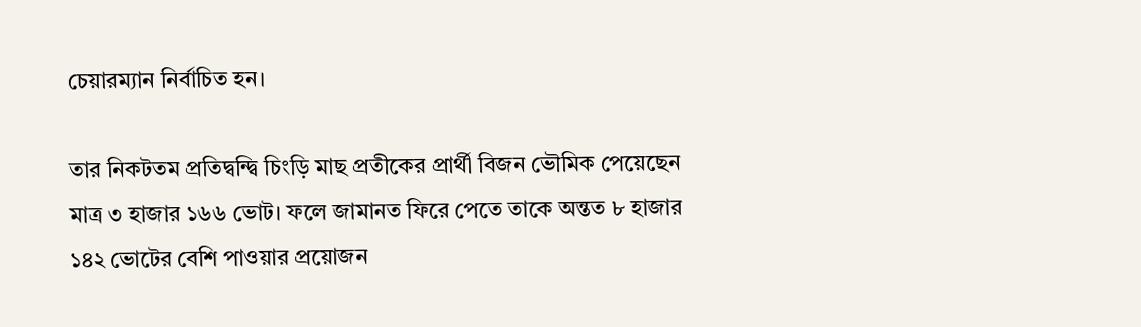চেয়ারম্যান নির্বাচিত হন।

তার নিকটতম প্রতিদ্বন্দ্বি চিংড়ি মাছ প্রতীকের প্রার্থী বিজন ভৌমিক পেয়েছেন মাত্র ৩ হাজার ১৬৬ ভোট। ফলে জামানত ফিরে পেতে তাকে অন্তত ৮ হাজার ১৪২ ভোটের বেশি পাওয়ার প্রয়োজন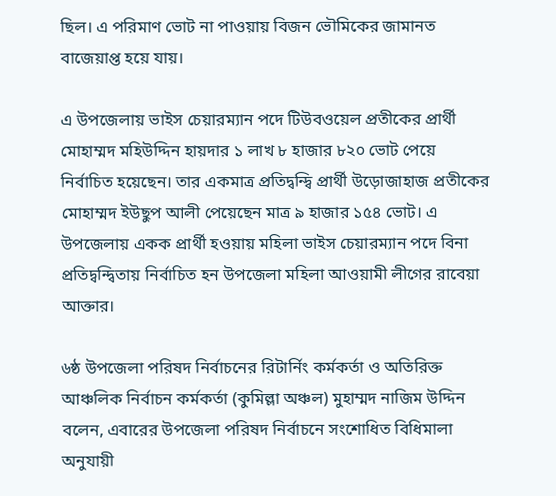ছিল। এ পরিমাণ ভোট না পাওয়ায় বিজন ভৌমিকের জামানত বাজেয়াপ্ত হয়ে যায়।

এ উপজেলায় ভাইস চেয়ারম্যান পদে টিউবওয়েল প্রতীকের প্রার্থী মোহাম্মদ মহিউদ্দিন হায়দার ১ লাখ ৮ হাজার ৮২০ ভোট পেয়ে নির্বাচিত হয়েছেন। তার একমাত্র প্রতিদ্বন্দ্বি প্রার্থী উড়োজাহাজ প্রতীকের মোহাম্মদ ইউছুপ আলী পেয়েছেন মাত্র ৯ হাজার ১৫৪ ভোট। এ উপজেলায় একক প্রার্থী হওয়ায় মহিলা ভাইস চেয়ারম্যান পদে বিনা প্রতিদ্বন্দ্বিতায় নির্বাচিত হন উপজেলা মহিলা আওয়ামী লীগের রাবেয়া আক্তার।

৬ষ্ঠ উপজেলা পরিষদ নির্বাচনের রিটার্নিং কর্মকর্তা ও অতিরিক্ত আঞ্চলিক নির্বাচন কর্মকর্তা (কুমিল্লা অঞ্চল) মুহাম্মদ নাজিম উদ্দিন বলেন, এবারের উপজেলা পরিষদ নির্বাচনে সংশোধিত বিধিমালা অনুযায়ী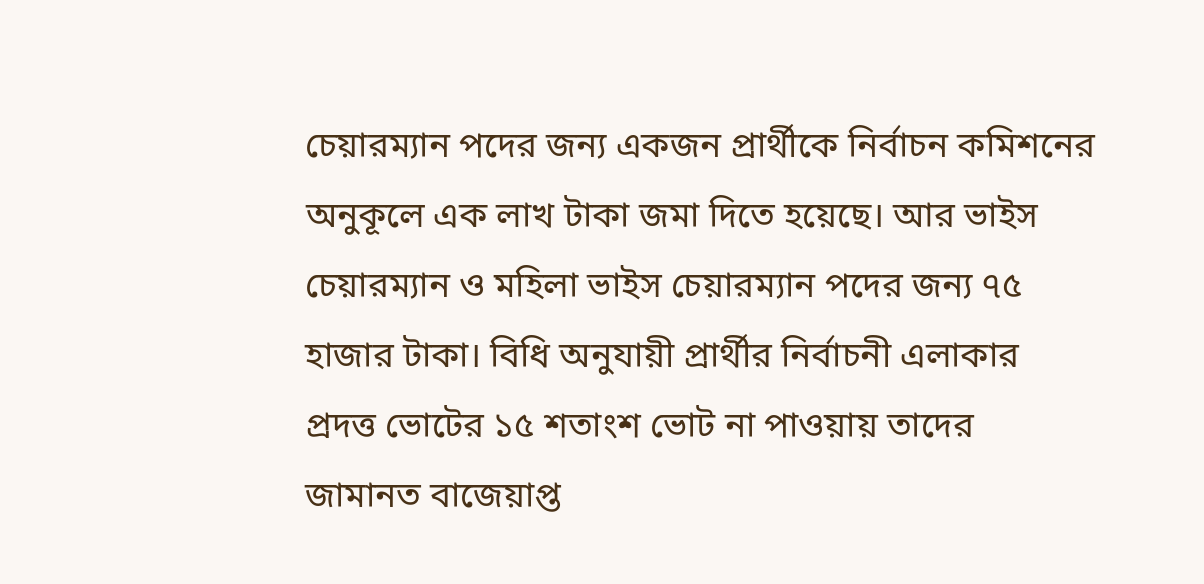চেয়ারম্যান পদের জন্য একজন প্রার্থীকে নির্বাচন কমিশনের অনুকূলে এক লাখ টাকা জমা দিতে হয়েছে। আর ভাইস চেয়ারম্যান ও মহিলা ভাইস চেয়ারম্যান পদের জন্য ৭৫ হাজার টাকা। বিধি অনুযায়ী প্রার্থীর নির্বাচনী এলাকার প্রদত্ত ভোটের ১৫ শতাংশ ভোট না পাওয়ায় তাদের জামানত বাজেয়াপ্ত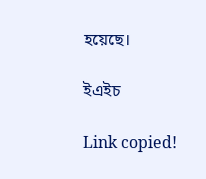হয়েছে।

ইএইচ

Link copied!